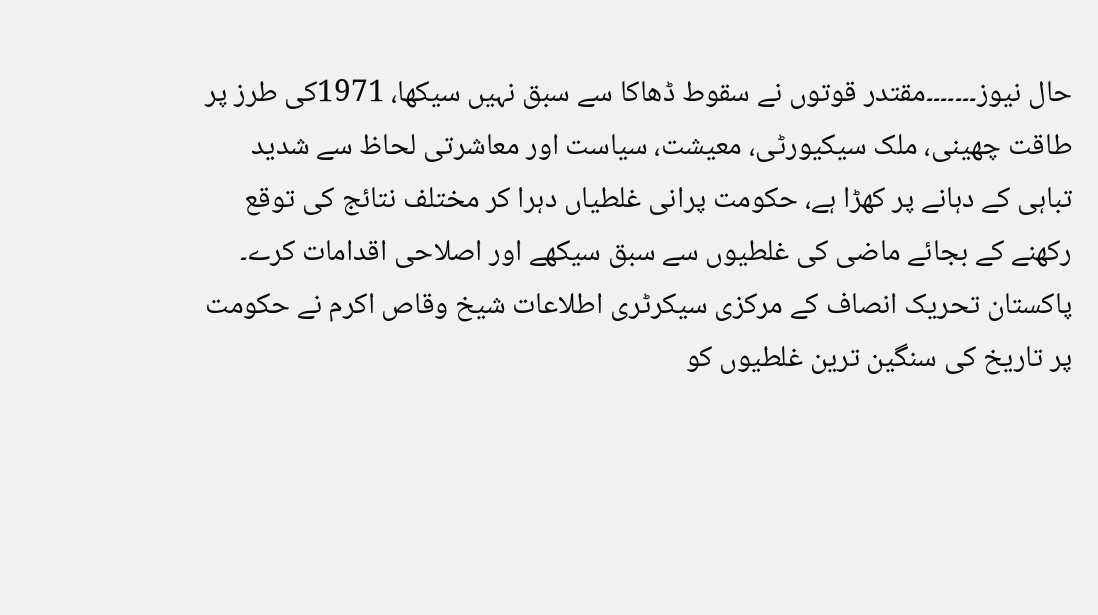حال نیوز۔۔۔۔۔۔۔مقتدر قوتوں نے سقوط ڈھاکا سے سبق نہیں سیکھا، 1971کی طرز پر طاقت چھینی، ملک سیکیورٹی، معیشت، سیاست اور معاشرتی لحاظ سے شدید تباہی کے دہانے پر کھڑا ہے، حکومت پرانی غلطیاں دہرا کر مختلف نتائج کی توقع رکھنے کے بجائے ماضی کی غلطیوں سے سبق سیکھے اور اصلاحی اقدامات کرے۔ پاکستان تحریک انصاف کے مرکزی سیکرٹری اطلاعات شیخ وقاص اکرم نے حکومت پر تاریخ کی سنگین ترین غلطیوں کو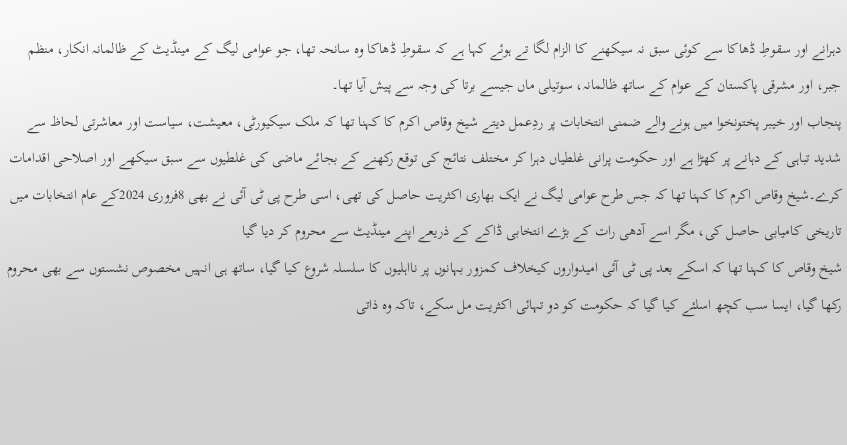دہرانے اور سقوطِ ڈھاکا سے کوئی سبق نہ سیکھنے کا الزام لگا تے ہوئے کہا ہے کہ سقوطِ ڈھاکا وہ سانحہ تھا، جو عوامی لیگ کے مینڈیٹ کے ظالمانہ انکار، منظم جبر، اور مشرقی پاکستان کے عوام کے ساتھ ظالمانہ، سوتیلی ماں جیسے برتا کی وجہ سے پیش آیا تھا۔
پنجاب اور خیبر پختونخوا میں ہونے والے ضمنی انتخابات پر ردِعمل دیتے شیخ وقاص اکرم کا کہنا تھا کہ ملک سیکیورٹی، معیشت، سیاست اور معاشرتی لحاظ سے شدید تباہی کے دہانے پر کھڑا ہے اور حکومت پرانی غلطیاں دہرا کر مختلف نتائج کی توقع رکھنے کے بجائے ماضی کی غلطیوں سے سبق سیکھے اور اصلاحی اقدامات کرے۔شیخ وقاص اکرم کا کہنا تھا کہ جس طرح عوامی لیگ نے ایک بھاری اکثریت حاصل کی تھی، اسی طرح پی ٹی آئی نے بھی 8فروری 2024کے عام انتخابات میں تاریخی کامیابی حاصل کی، مگر اسے آدھی رات کے بڑے انتخابی ڈاکے کے ذریعے اپنے مینڈیٹ سے محروم کر دیا گیا
شیخ وقاص کا کہنا تھا کہ اسکے بعد پی ٹی آئی امیدواروں کیخلاف کمزور بہانوں پر نااہلیوں کا سلسلہ شروع کیا گیا، ساتھ ہی انہیں مخصوص نشستوں سے بھی محروم رکھا گیا، ایسا سب کچھ اسلئے کیا گیا کہ حکومت کو دو تہائی اکثریت مل سکے، تاکہ وہ ذاتی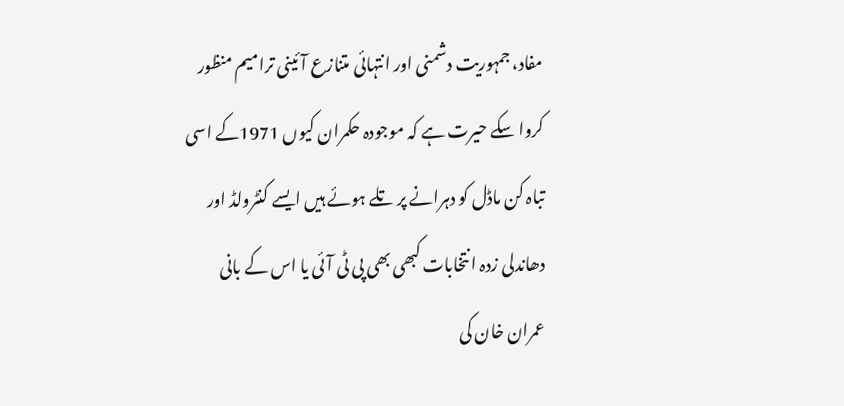مفاد، جمہوریت دشمنی اور انتہائی متنازع آئینی ترامیم منظور کروا سکے حیرت ہے کہ موجودہ حکمران کیوں 1971کے اسی تباہ کن ماڈل کو دہرانے پر تلے ہوئے ہیں ایسے کنٹرولڈ اور دھاندلی زدہ انتخابات کبھی بھی پی ٹی آئی یا اس کے بانی عمران خان کی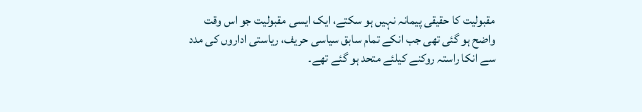مقبولیت کا حقیقی پیمانہ نہیں ہو سکتے، ایک ایسی مقبولیت جو اس وقت واضح ہو گئی تھی جب انکے تمام سابق سیاسی حریف، ریاستی اداروں کی مدد سے انکا راستہ روکنے کیلئے متحد ہو گئے تھے۔